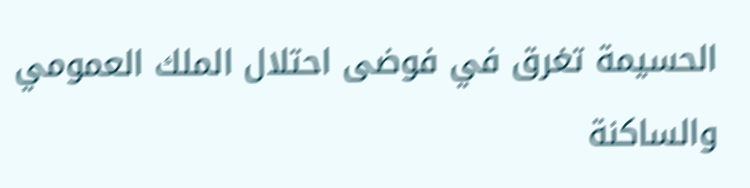الحسيمة تغرق في فوضى احتلال الملك العمومي والساكنة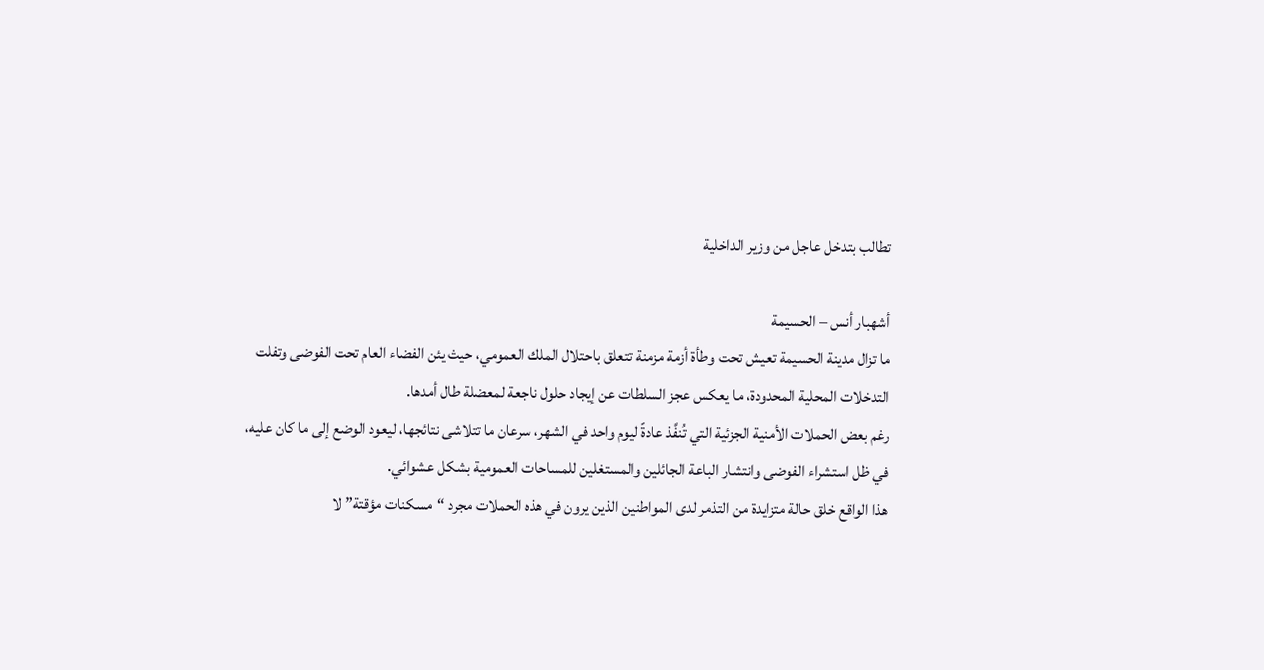تطالب بتدخل عاجل من وزير الداخلية

أشهبار أنس – الحسيمة
ما تزال مدينة الحسيمة تعيش تحت وطأة أزمة مزمنة تتعلق باحتلال الملك العمومي، حيث يئن الفضاء العام تحت الفوضى وتفلت التدخلات المحلية المحدودة، ما يعكس عجز السلطات عن إيجاد حلول ناجعة لمعضلة طال أمدها.
رغم بعض الحملات الأمنية الجزئية التي تُنفَّذ عادةً ليوم واحد في الشهر، سرعان ما تتلاشى نتائجها، ليعود الوضع إلى ما كان عليه، في ظل استشراء الفوضى وانتشار الباعة الجائلين والمستغلين للمساحات العمومية بشكل عشوائي.
هذا الواقع خلق حالة متزايدة من التذمر لدى المواطنين الذين يرون في هذه الحملات مجرد “مسكنات مؤقتة” لا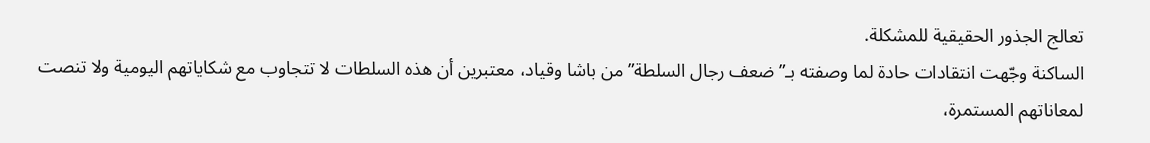تعالج الجذور الحقيقية للمشكلة.
الساكنة وجّهت انتقادات حادة لما وصفته بـ”ضعف رجال السلطة” من باشا وقياد، معتبرين أن هذه السلطات لا تتجاوب مع شكاياتهم اليومية ولا تنصت لمعاناتهم المستمرة،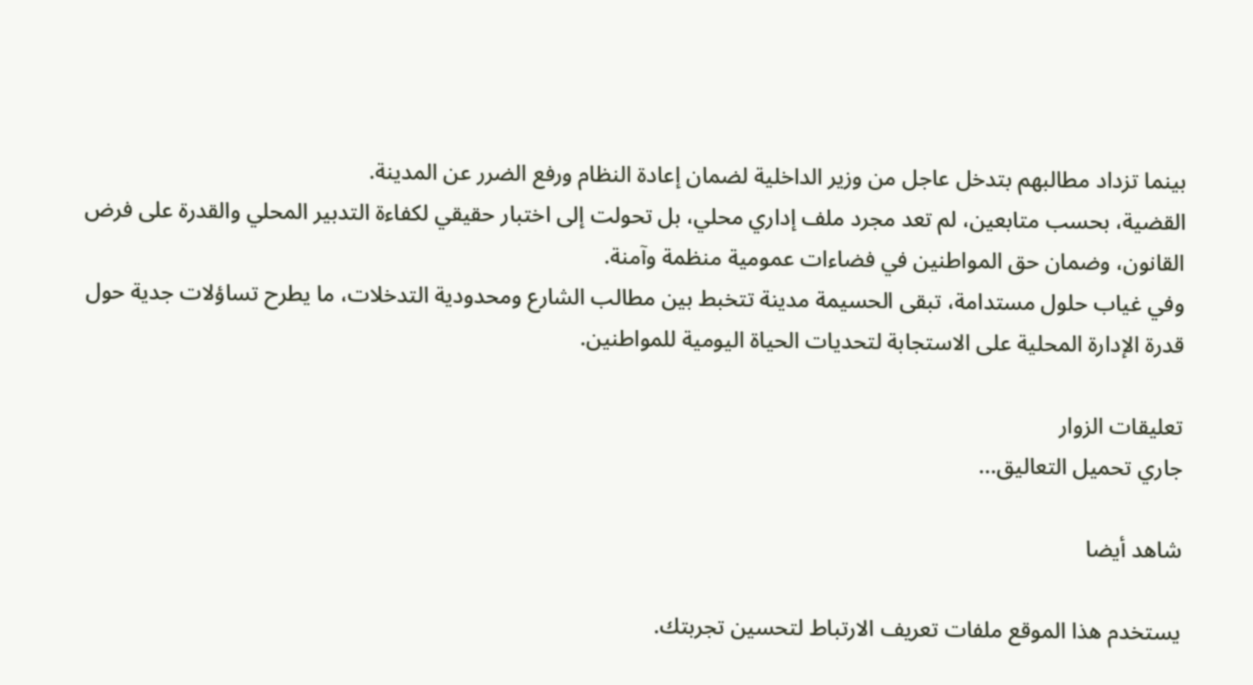بينما تزداد مطالبهم بتدخل عاجل من وزير الداخلية لضمان إعادة النظام ورفع الضرر عن المدينة.
القضية، بحسب متابعين، لم تعد مجرد ملف إداري محلي، بل تحولت إلى اختبار حقيقي لكفاءة التدبير المحلي والقدرة على فرض القانون، وضمان حق المواطنين في فضاءات عمومية منظمة وآمنة.
وفي غياب حلول مستدامة، تبقى الحسيمة مدينة تتخبط بين مطالب الشارع ومحدودية التدخلات، ما يطرح تساؤلات جدية حول قدرة الإدارة المحلية على الاستجابة لتحديات الحياة اليومية للمواطنين.

تعليقات الزوار
جاري تحميل التعاليق...

شاهد أيضا

يستخدم هذا الموقع ملفات تعريف الارتباط لتحسين تجربتك.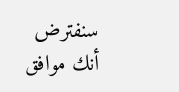سنفترض أنك موافق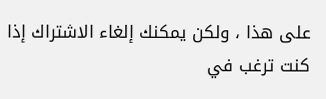على هذا ، ولكن يمكنك إلغاء الاشتراك إذا كنت ترغب في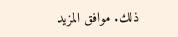ذلك. موافق المزيد